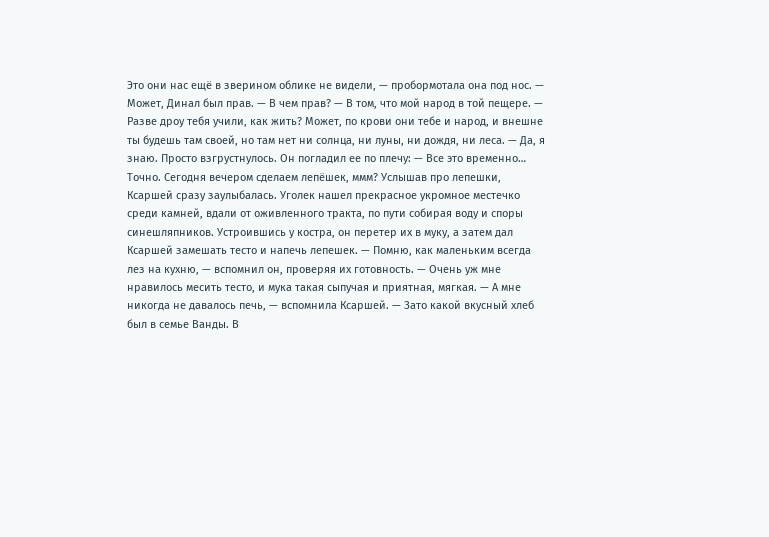Это они нас ещё в зверином облике не видели, — пробормотала она под нос. — Может, Динал был прав. — В чем прав? — В том, что мой народ в той пещере. — Разве дроу тебя учили, как жить? Может, по крови они тебе и народ, и внешне ты будешь там своей, но там нет ни солнца, ни луны, ни дождя, ни леса. — Да, я знаю. Просто взгрустнулось. Он погладил ее по плечу: — Все это временно… Точно. Сегодня вечером сделаем лепёшек, ммм? Услышав про лепешки, Ксаршей сразу заулыбалась. Уголек нашел прекрасное укромное местечко среди камней, вдали от оживленного тракта, по пути собирая воду и споры синешляпников. Устроившись у костра, он перетер их в муку, а затем дал Ксаршей замешать тесто и напечь лепешек. — Помню, как маленьким всегда лез на кухню, — вспомнил он, проверяя их готовность. — Очень уж мне нравилось месить тесто, и мука такая сыпучая и приятная, мягкая. — А мне никогда не давалось печь, — вспомнила Ксаршей. — Зато какой вкусный хлеб был в семье Ванды. В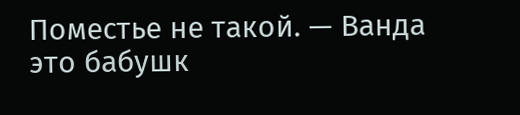Поместье не такой. — Ванда это бабушк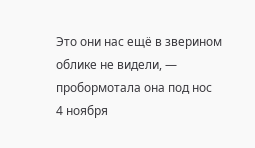Это они нас ещё в зверином облике не видели, — пробормотала она под нос
4 ноября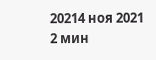20214 ноя 2021
2 мин